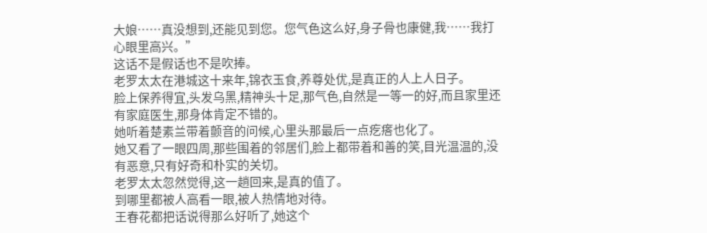大娘……真没想到,还能见到您。您气色这么好,身子骨也康健,我……我打心眼里高兴。”
这话不是假话也不是吹捧。
老罗太太在港城这十来年,锦衣玉食,养尊处优,是真正的人上人日子。
脸上保养得宜,头发乌黑,精神头十足,那气色,自然是一等一的好,而且家里还有家庭医生,那身体肯定不错的。
她听着楚素兰带着颤音的问候,心里头那最后一点疙瘩也化了。
她又看了一眼四周,那些围着的邻居们,脸上都带着和善的笑,目光温温的,没有恶意,只有好奇和朴实的关切。
老罗太太忽然觉得,这一趟回来,是真的值了。
到哪里都被人高看一眼,被人热情地对待。
王春花都把话说得那么好听了,她这个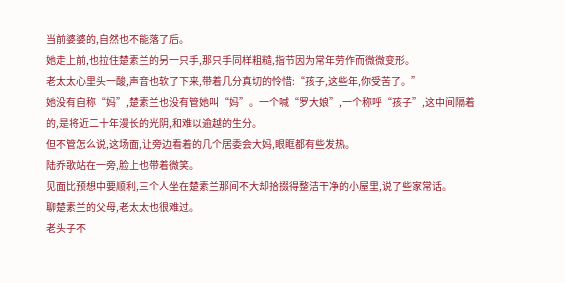当前婆婆的,自然也不能落了后。
她走上前,也拉住楚素兰的另一只手,那只手同样粗糙,指节因为常年劳作而微微变形。
老太太心里头一酸,声音也软了下来,带着几分真切的怜惜:“孩子,这些年,你受苦了。”
她没有自称“妈”,楚素兰也没有管她叫“妈”。一个喊“罗大娘”,一个称呼“孩子”,这中间隔着的,是将近二十年漫长的光阴,和难以逾越的生分。
但不管怎么说,这场面,让旁边看着的几个居委会大妈,眼眶都有些发热。
陆乔歌站在一旁,脸上也带着微笑。
见面比预想中要顺利,三个人坐在楚素兰那间不大却拾掇得整洁干净的小屋里,说了些家常话。
聊楚素兰的父母,老太太也很难过。
老头子不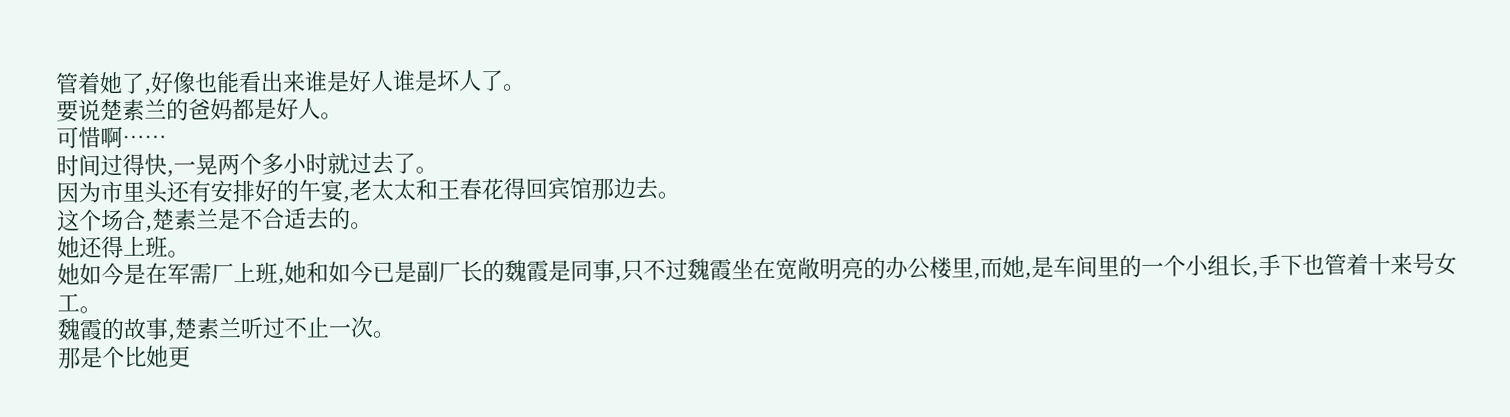管着她了,好像也能看出来谁是好人谁是坏人了。
要说楚素兰的爸妈都是好人。
可惜啊……
时间过得快,一晃两个多小时就过去了。
因为市里头还有安排好的午宴,老太太和王春花得回宾馆那边去。
这个场合,楚素兰是不合适去的。
她还得上班。
她如今是在军需厂上班,她和如今已是副厂长的魏霞是同事,只不过魏霞坐在宽敞明亮的办公楼里,而她,是车间里的一个小组长,手下也管着十来号女工。
魏霞的故事,楚素兰听过不止一次。
那是个比她更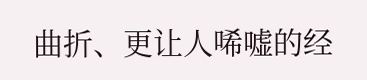曲折、更让人唏嘘的经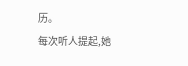历。
每次听人提起,她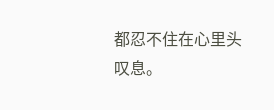都忍不住在心里头叹息。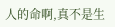人的命啊,真不是生